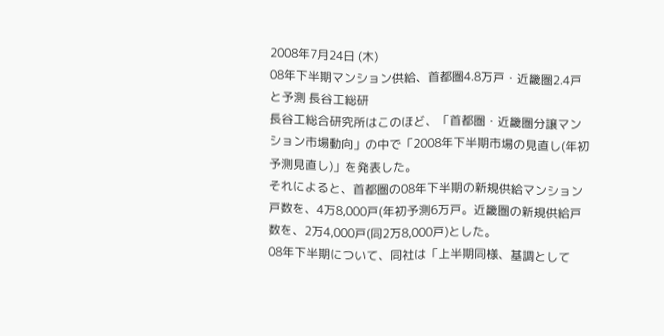2008年7月24日 (木)
08年下半期マンション供給、首都圏4.8万戸・近畿圏2.4戸と予測 長谷工総研
長谷工総合研究所はこのほど、「首都圏・近畿圏分譲マンション市場動向」の中で「2008年下半期市場の見直し(年初予測見直し)」を発表した。
それによると、首都圏の08年下半期の新規供給マンション戸数を、4万8,000戸(年初予測6万戸。近畿圏の新規供給戸数を、2万4,000戸(同2万8,000戸)とした。
08年下半期について、同社は「上半期同様、基調として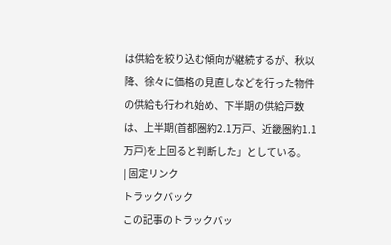は供給を絞り込む傾向が継続するが、秋以降、徐々に価格の見直しなどを行った物件の供給も行われ始め、下半期の供給戸数は、上半期(首都圏約2.1万戸、近畿圏約1.1万戸)を上回ると判断した」としている。
| 固定リンク
トラックバック
この記事のトラックバッ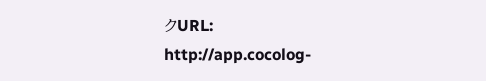クURL:
http://app.cocolog-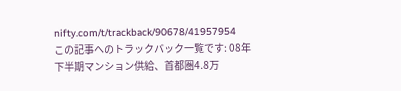nifty.com/t/trackback/90678/41957954
この記事へのトラックバック一覧です: 08年下半期マンション供給、首都圏4.8万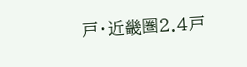戸・近畿圏2.4戸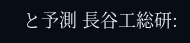と予測 長谷工総研: